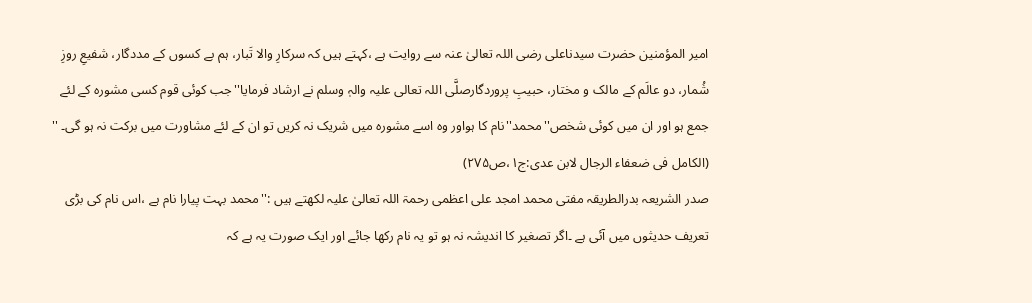امير المؤمنين حضرت سيدناعلی رضی اللہ تعالیٰ عنہ سے روايت ہے ،کہتے ہيں کہ سرکارِ والا تَبار، ہم بے کسوں کے مددگار، شفیعِ روزِ شُمار، دو عالَم کے مالک و مختار، حبیبِ پروردگارصلَّی اللہ تعالی علیہ والہٖ وسلم نے ارشاد فرمايا''جب کوئی قوم کسی مشورہ کے لئے جمع ہو اور ان ميں کوئی شخص''محمد''نام کا ہواور وہ اسے مشورہ ميں شريک نہ کريں تو ان کے لئے مشاورت ميں برکت نہ ہو گی۔ ''
(الکامل فی ضعفاء الرجال لابن عدی:ج۱،ص۲۷۵)
صدر الشریعہ بدرالطریقہ مفتی محمد امجد علی اعظمی رحمۃ اللہ تعالیٰ علیہ لکھتے ہیں :''محمد بہت پیارا نام ہے ،اس نام کی بڑی تعریف حدیثوں میں آئی ہے ۔اگر تصغیر کا اندیشہ نہ ہو تو یہ نام رکھا جائے اور ایک صورت یہ ہے کہ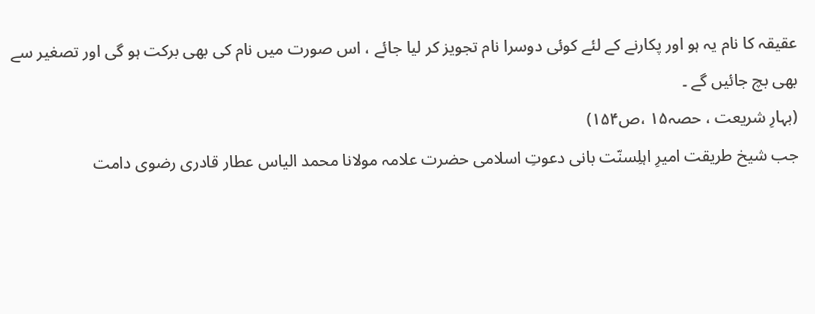عقیقہ کا نام یہ ہو اور پکارنے کے لئے کوئی دوسرا نام تجویز کر لیا جائے ، اس صورت میں نام کی بھی برکت ہو گی اور تصغیر سے بھی بچ جائیں گے ۔
(بہارِ شریعت ، حصہ۱۵ ،ص۱۵۴)
جب شیخ طریقت امیرِ اہلِسنّت بانی دعوتِ اسلامی حضرت علامہ مولانا محمد الیاس عطار قادری رضوی دامت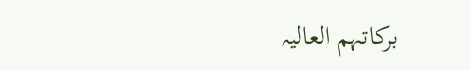برکاتہم العالیہ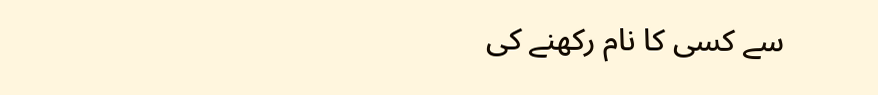سے کسی کا نام رکھنے کی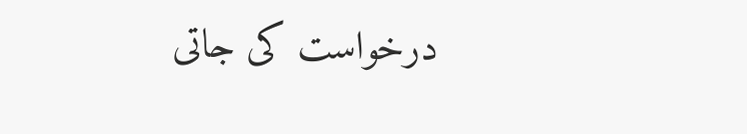درخواست کی جاتی